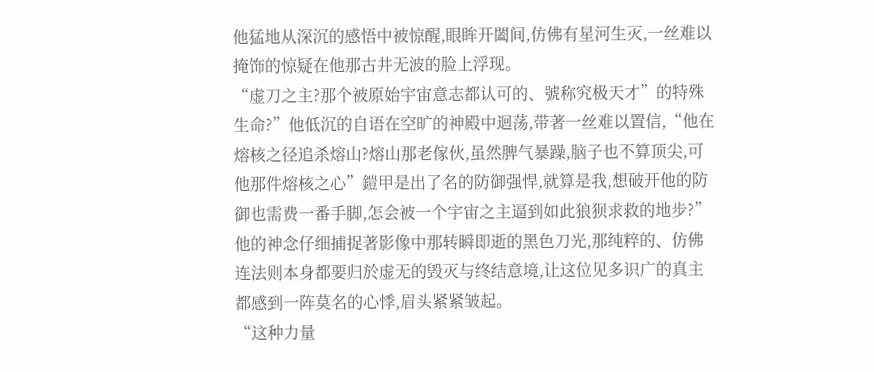他猛地从深沉的感悟中被惊醒,眼眸开闔间,仿佛有星河生灭,一丝难以掩饰的惊疑在他那古井无波的脸上浮现。
“虚刀之主?那个被原始宇宙意志都认可的、號称究极天才”的特殊生命?”他低沉的自语在空旷的神殿中迴荡,带著一丝难以置信,“他在熔核之径追杀熔山?熔山那老傢伙,虽然脾气暴躁,脑子也不算顶尖,可他那件熔核之心”鎧甲是出了名的防御强悍,就算是我,想破开他的防御也需费一番手脚,怎会被一个宇宙之主逼到如此狼狈求救的地步?”
他的神念仔细捕捉著影像中那转瞬即逝的黑色刀光,那纯粹的、仿佛连法则本身都要归於虚无的毁灭与终结意境,让这位见多识广的真主都感到一阵莫名的心悸,眉头紧紧皱起。
“这种力量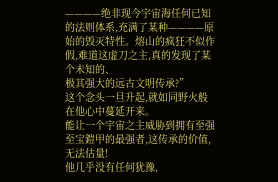————绝非现今宇宙海任何已知的法则体系,充满了某种————原始的毁灭特性。熔山的疯狂不似作假,难道这虚刀之主,真的发现了某个未知的、
极其强大的远古文明传承?”
这个念头一旦升起,就如同野火般在他心中蔓延开来。
能让一个宇宙之主威胁到拥有至强至宝鎧甲的最强者,这传承的价值,无法估量!
他几乎没有任何犹豫,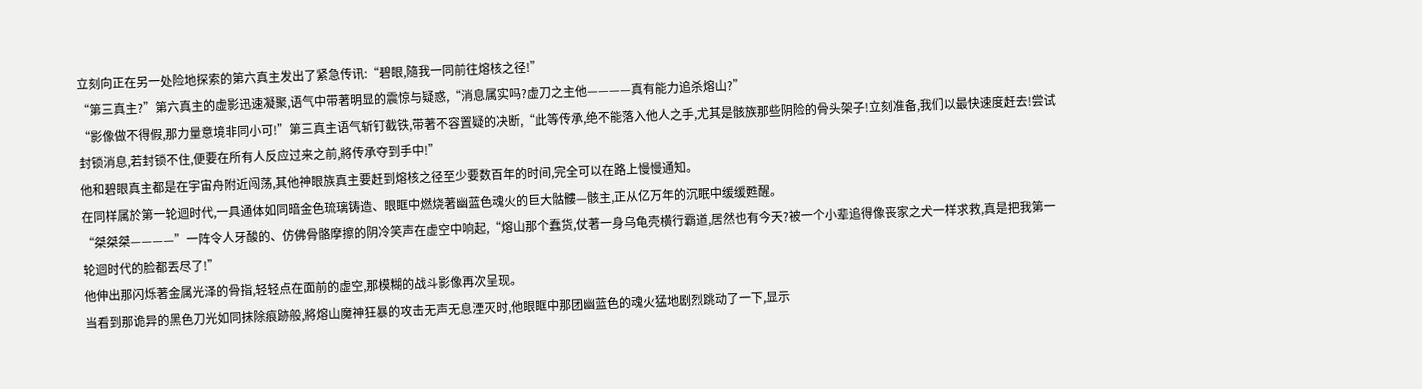立刻向正在另一处险地探索的第六真主发出了紧急传讯:“碧眼,隨我一同前往熔核之径!”
“第三真主?”第六真主的虚影迅速凝聚,语气中带著明显的震惊与疑惑,“消息属实吗?虚刀之主他————真有能力追杀熔山?”
“影像做不得假,那力量意境非同小可!”第三真主语气斩钉截铁,带著不容置疑的决断,“此等传承,绝不能落入他人之手,尤其是骸族那些阴险的骨头架子!立刻准备,我们以最快速度赶去!尝试封锁消息,若封锁不住,便要在所有人反应过来之前,將传承夺到手中!”
他和碧眼真主都是在宇宙舟附近闯荡,其他神眼族真主要赶到熔核之径至少要数百年的时间,完全可以在路上慢慢通知。
在同样属於第一轮迴时代,一具通体如同暗金色琉璃铸造、眼眶中燃烧著幽蓝色魂火的巨大骷髏—骸主,正从亿万年的沉眠中缓缓甦醒。
“桀桀桀————”一阵令人牙酸的、仿佛骨骼摩擦的阴冷笑声在虚空中响起,“熔山那个蠢货,仗著一身乌龟壳横行霸道,居然也有今天?被一个小辈追得像丧家之犬一样求救,真是把我第一轮迴时代的脸都丟尽了!”
他伸出那闪烁著金属光泽的骨指,轻轻点在面前的虚空,那模糊的战斗影像再次呈现。
当看到那诡异的黑色刀光如同抹除痕跡般,將熔山魔神狂暴的攻击无声无息湮灭时,他眼眶中那团幽蓝色的魂火猛地剧烈跳动了一下,显示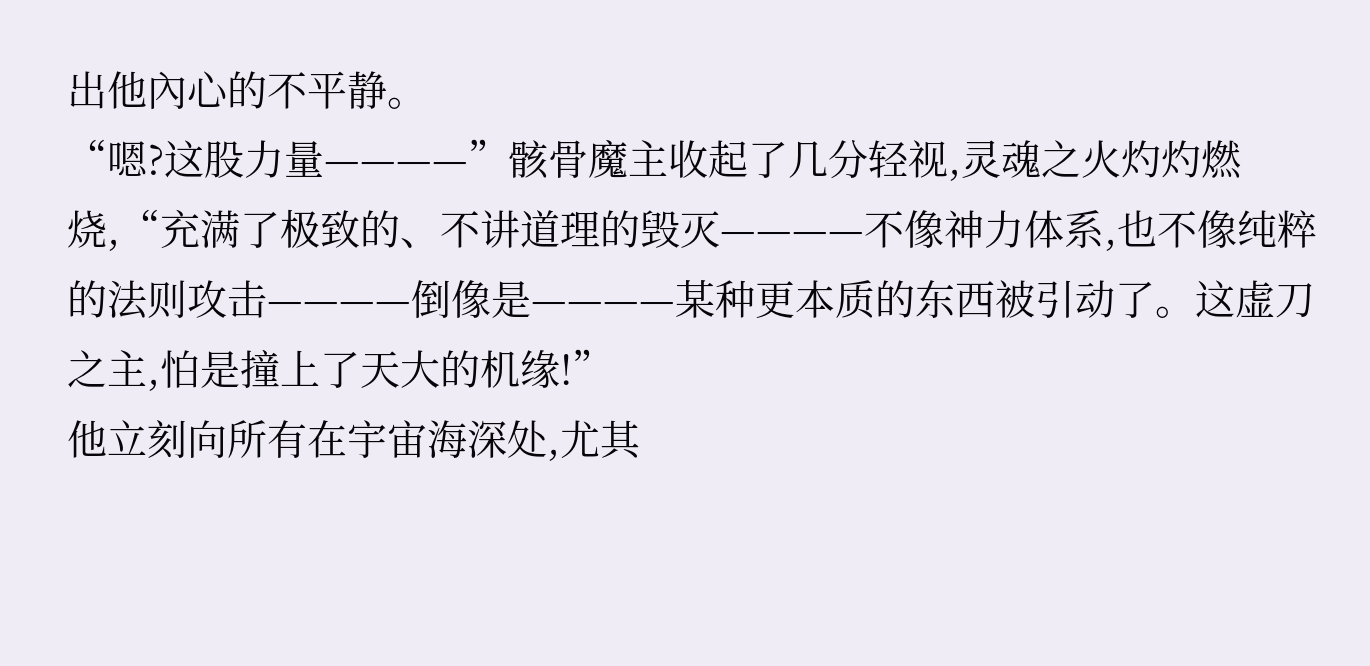出他內心的不平静。
“嗯?这股力量————”骸骨魔主收起了几分轻视,灵魂之火灼灼燃烧,“充满了极致的、不讲道理的毁灭————不像神力体系,也不像纯粹的法则攻击————倒像是————某种更本质的东西被引动了。这虚刀之主,怕是撞上了天大的机缘!”
他立刻向所有在宇宙海深处,尤其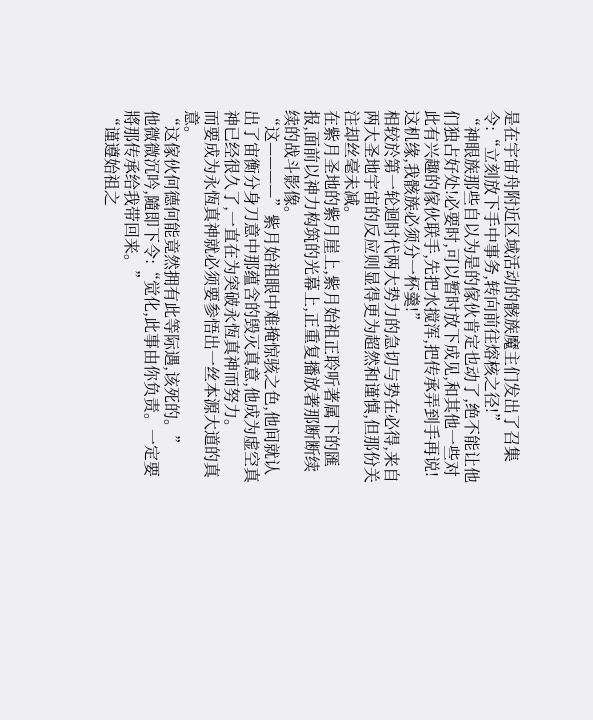是在宇宙舟附近区域活动的骸族魔主们发出了召集令:“立刻放下手中事务,转向前往熔核之径!”
“神眼族那些自以为是的傢伙肯定也动了,绝不能让他们独占好处!必要时,可以暂时放下成见,和其他一些对此有兴趣的傢伙联手,先把水搅浑,把传承弄到手再说!这机缘,我骸族必须分一杯羹!”
相较於第一轮迴时代两大势力的急切与势在必得,来自两大圣地宇宙的反应则显得更为超然和谨慎,但那份关注却丝毫未减。
在紫月圣地的紫月崖上,紫月始祖正聆听著属下的匯报,面前以神力构筑的光幕上,正重复播放著那断断续续的战斗影像。
“这————”紫月始祖眼中难掩惊骇之色,他间就认出了宙衡分身刀意中那蕴含的毁灭真意,他成为虚空真神已经很久了,一直在为突破永恆真神而努力。
而要成为永恆真神就必须要参悟出一丝本源大道的真意。
“这傢伙何德何能竟然拥有此等际遇,该死的。”
他微微沉吟,隨即下令:“觉化,此事由你负责。一定要將那传承给我带回来。”
“谨遵始祖之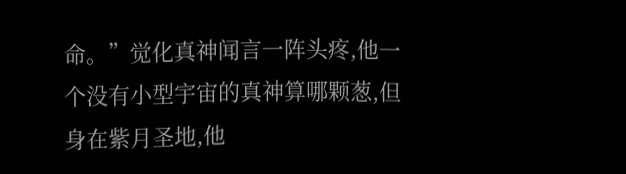命。”觉化真神闻言一阵头疼,他一个没有小型宇宙的真神算哪颗葱,但身在紫月圣地,他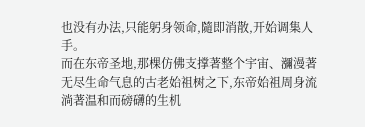也没有办法,只能躬身领命,隨即消散,开始调集人手。
而在东帝圣地,那棵仿佛支撑著整个宇宙、瀰漫著无尽生命气息的古老始祖树之下,东帝始祖周身流淌著温和而磅礴的生机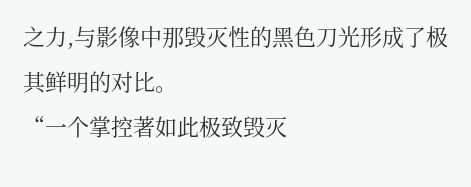之力,与影像中那毁灭性的黑色刀光形成了极其鲜明的对比。
“一个掌控著如此极致毁灭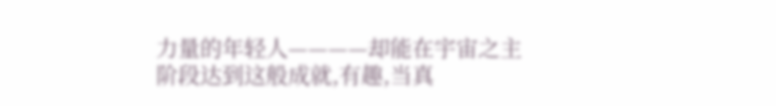力量的年轻人————却能在宇宙之主阶段达到这般成就,有趣,当真